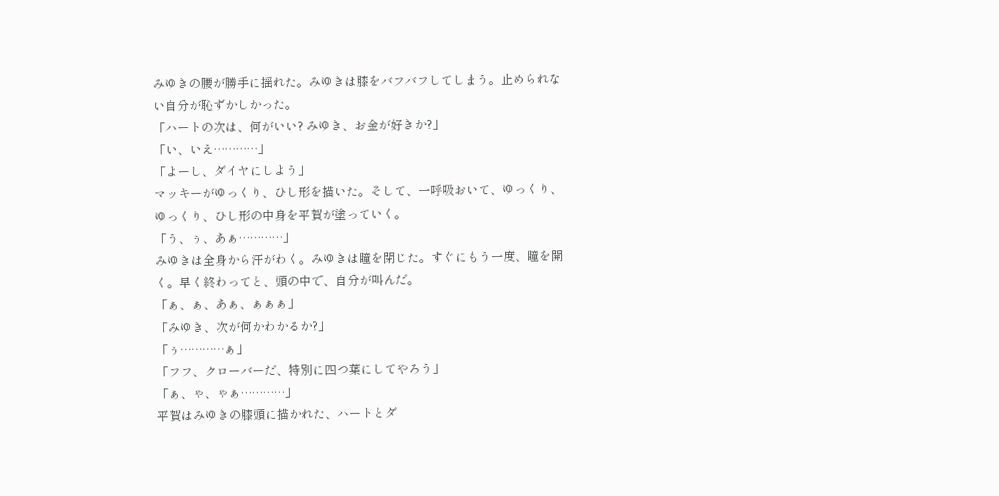みゆきの腰が勝手に揺れた。みゆきは膝をバフバフしてしまう。止められな
い自分が恥ずかしかった。
「ハートの次は、何がいい? みゆき、お金が好きか?」
「い、いえ…………」
「よーし、ダイヤにしよう」
マッキーがゆっくり、ひし形を描いた。そして、一呼吸おいて、ゆっくり、
ゆっくり、ひし形の中身を平賀が塗っていく。
「う、ぅ、あぁ…………」
みゆきは全身から汗がわく。みゆきは瞳を閉じた。すぐにもう一度、瞳を開
く。早く終わってと、頭の中で、自分が叫んだ。
「ぁ、ぁ、あぁ、ぁぁぁ」
「みゆき、次が何かわかるか?」
「ぅ…………ぁ」
「フフ、クローバーだ、特別に四つ葉にしてやろう」
「ぁ、ゃ、ゃぁ…………」
平賀はみゆきの膝頭に描かれた、ハートとダ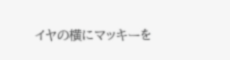イヤの横にマッキーを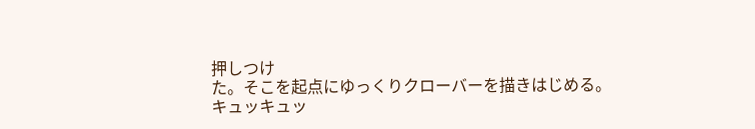押しつけ
た。そこを起点にゆっくりクローバーを描きはじめる。
キュッキュッ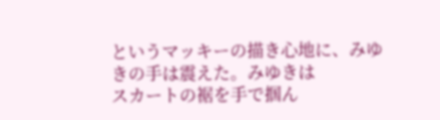というマッキーの描き心地に、みゆきの手は震えた。みゆきは
スカートの裾を手で掴ん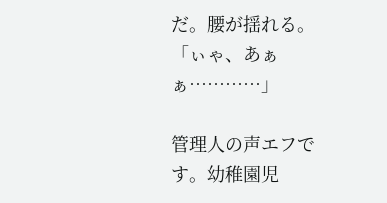だ。腰が揺れる。
「ぃゃ、あぁぁ…………」

管理人の声エフです。幼稚園児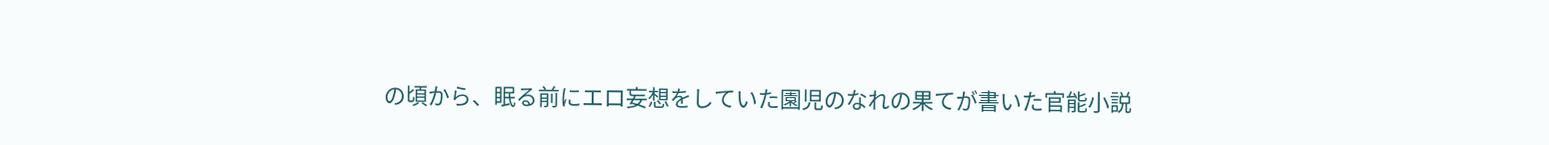の頃から、眠る前にエロ妄想をしていた園児のなれの果てが書いた官能小説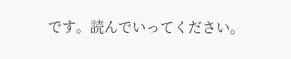です。読んでいってください。